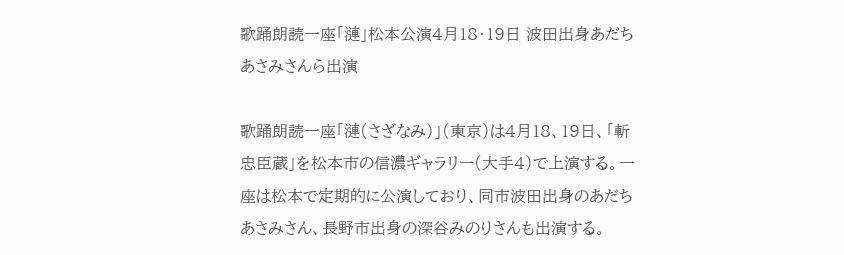歌踊朗読一座「漣」松本公演4月18・19日 波田出身あだちあさみさんら出演

歌踊朗読一座「漣(さざなみ)」(東京)は4月18、19日、「斬忠臣蔵」を松本市の信濃ギャラリー(大手4)で上演する。一座は松本で定期的に公演しており、同市波田出身のあだちあさみさん、長野市出身の深谷みのりさんも出演する。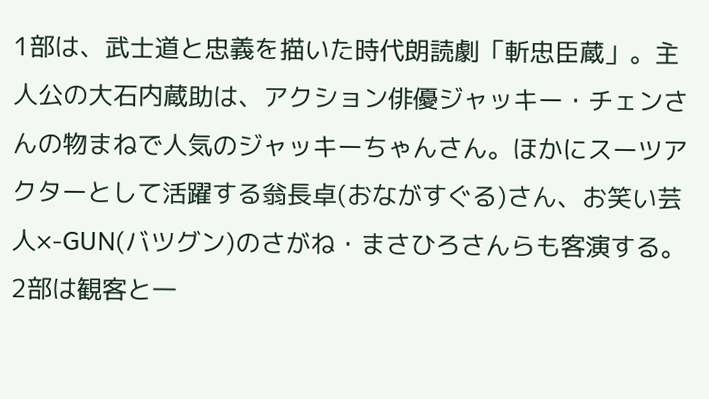1部は、武士道と忠義を描いた時代朗読劇「斬忠臣蔵」。主人公の大石内蔵助は、アクション俳優ジャッキー・チェンさんの物まねで人気のジャッキーちゃんさん。ほかにスーツアクターとして活躍する翁長卓(おながすぐる)さん、お笑い芸人×-GUN(バツグン)のさがね・まさひろさんらも客演する。2部は観客と一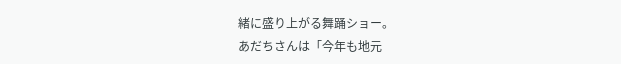緒に盛り上がる舞踊ショー。
あだちさんは「今年も地元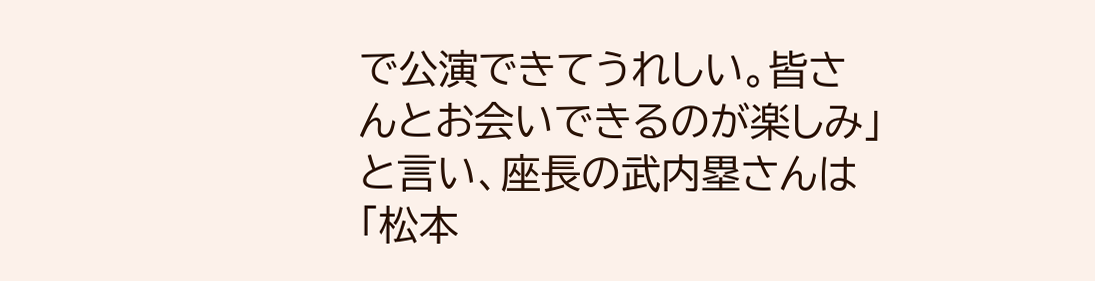で公演できてうれしい。皆さんとお会いできるのが楽しみ」と言い、座長の武内塁さんは「松本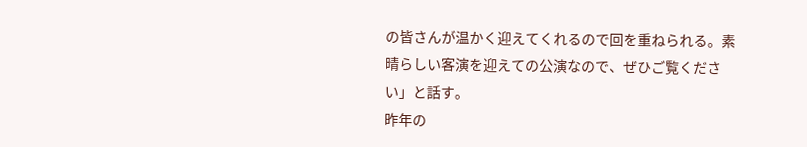の皆さんが温かく迎えてくれるので回を重ねられる。素晴らしい客演を迎えての公演なので、ぜひご覧ください」と話す。
昨年の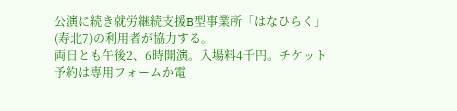公演に続き就労継続支援B型事業所「はなひらく」(寿北7)の利用者が協力する。
両日とも午後2、6時開演。入場料4千円。チケット予約は専用フォームか電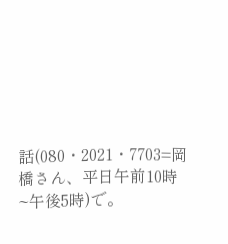話(080・2021・7703=岡橋さん、平日午前10時~午後5時)で。